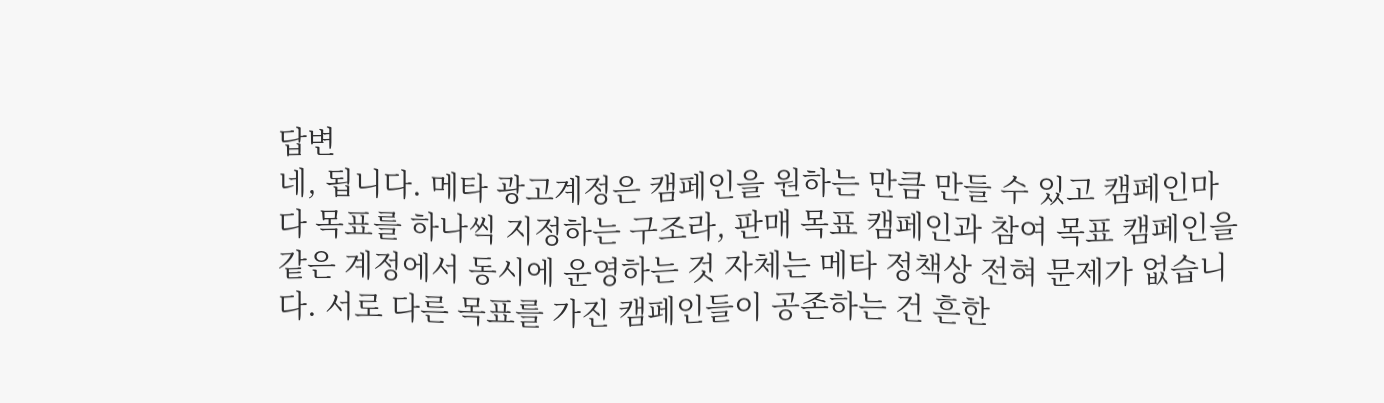답변
네, 됩니다. 메타 광고계정은 캠페인을 원하는 만큼 만들 수 있고 캠페인마다 목표를 하나씩 지정하는 구조라, 판매 목표 캠페인과 참여 목표 캠페인을 같은 계정에서 동시에 운영하는 것 자체는 메타 정책상 전혀 문제가 없습니다. 서로 다른 목표를 가진 캠페인들이 공존하는 건 흔한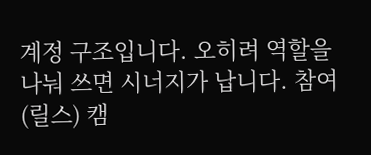계정 구조입니다. 오히려 역할을 나눠 쓰면 시너지가 납니다. 참여(릴스) 캠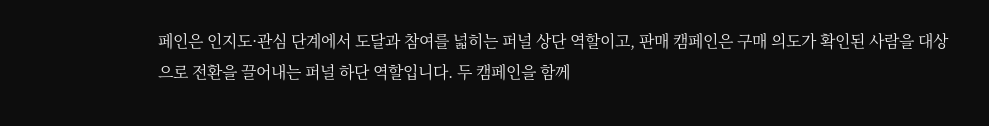페인은 인지도·관심 단계에서 도달과 참여를 넓히는 퍼널 상단 역할이고, 판매 캠페인은 구매 의도가 확인된 사람을 대상으로 전환을 끌어내는 퍼널 하단 역할입니다. 두 캠페인을 함께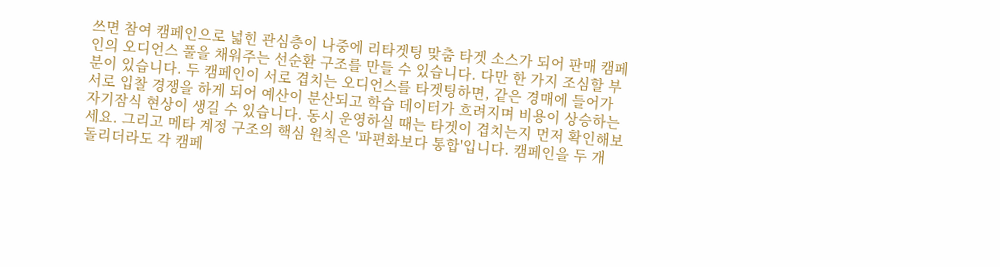쓰면 참여 캠페인으로 넓힌 관심층이 나중에 리타겟팅 맞춤 타겟 소스가 되어 판매 캠페인의 오디언스 풀을 채워주는 선순환 구조를 만들 수 있습니다. 다만 한 가지 조심할 부분이 있습니다. 두 캠페인이 서로 겹치는 오디언스를 타겟팅하면, 같은 경매에 들어가 서로 입찰 경쟁을 하게 되어 예산이 분산되고 학습 데이터가 흐려지며 비용이 상승하는 자기잠식 현상이 생길 수 있습니다. 동시 운영하실 때는 타겟이 겹치는지 먼저 확인해보세요. 그리고 메타 계정 구조의 핵심 원칙은 '파편화보다 통합'입니다. 캠페인을 두 개 돌리더라도 각 캠페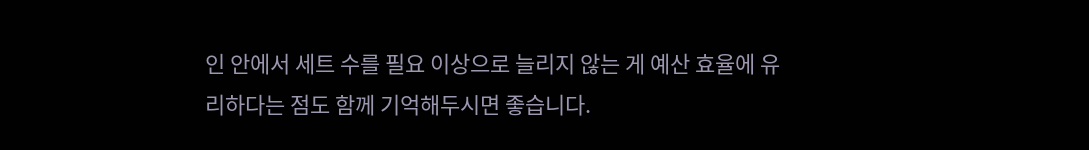인 안에서 세트 수를 필요 이상으로 늘리지 않는 게 예산 효율에 유리하다는 점도 함께 기억해두시면 좋습니다.